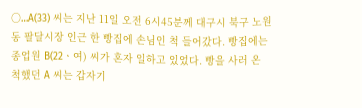○…A(33) 씨는 지난 11일 오전 6시45분께 대구시 북구 노원동 팔달시장 인근 한 빵집에 손님인 척 들어갔다. 빵집에는 종업원 B(22ㆍ여) 씨가 혼자 일하고 있었다. 빵을 사러 온 척했던 A 씨는 갑자기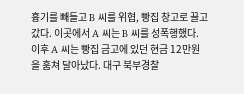흉기를 빼들고 B 씨를 위협, 빵집 창고로 끌고갔다. 이곳에서 A 씨는 B 씨를 성폭행했다. 이후 A 씨는 빵집 금고에 있던 현금 12만원을 훔쳐 달아났다. 대구 북부경찰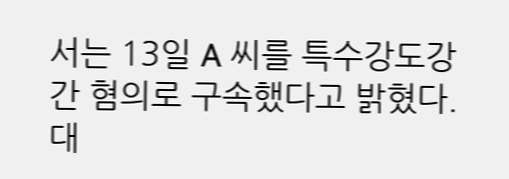서는 13일 A 씨를 특수강도강간 혐의로 구속했다고 밝혔다. 대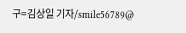구=김상일 기자/smile56789@